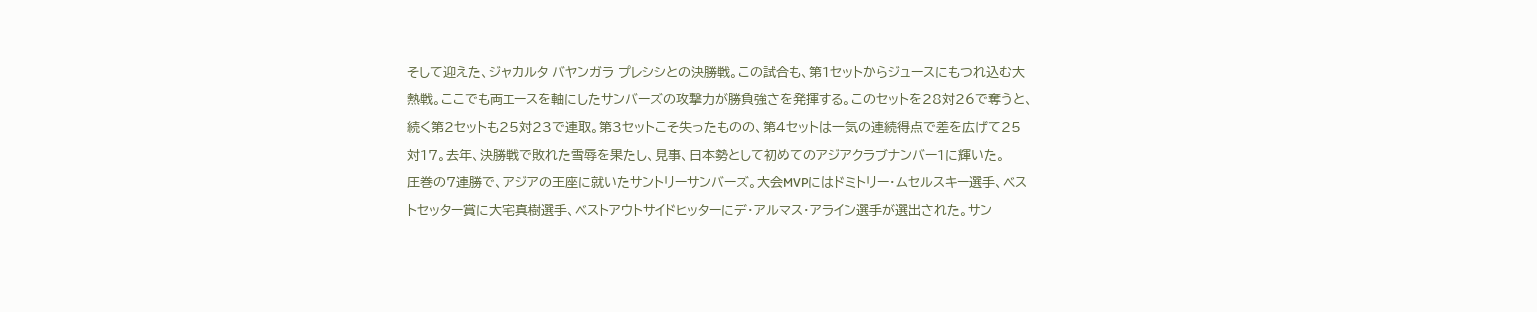そして迎えた、ジャカルタ バヤンガラ プレシシとの決勝戦。この試合も、第1セットからジュースにもつれ込む大熱戦。ここでも両エースを軸にしたサンバーズの攻撃力が勝負強さを発揮する。このセットを28対26で奪うと、続く第2セットも25対23で連取。第3セットこそ失ったものの、第4セットは一気の連続得点で差を広げて25対17。去年、決勝戦で敗れた雪辱を果たし、見事、日本勢として初めてのアジアクラブナンバー1に輝いた。
圧巻の7連勝で、アジアの王座に就いたサントリーサンバーズ。大会MVPにはドミトリー・ムセルスキー選手、ベストセッター賞に大宅真樹選手、ベストアウトサイドヒッターにデ・アルマス・アライン選手が選出された。サン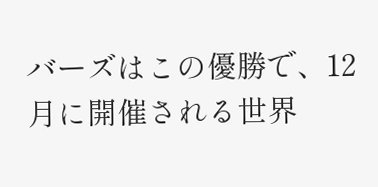バーズはこの優勝で、12月に開催される世界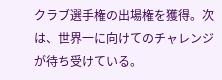クラブ選手権の出場権を獲得。次は、世界一に向けてのチャレンジが待ち受けている。